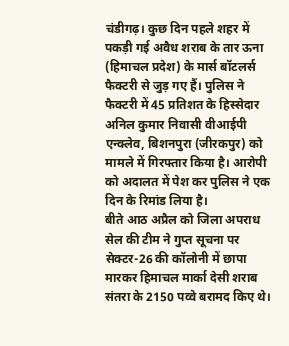चंडीगढ़। कुछ दिन पहले शहर में पकड़ी गई अवैध शराब के तार ऊना (हिमाचल प्रदेश) के मार्स बॉटलर्स फैक्टरी से जुड़ गए हैं। पुलिस ने फैक्टरी में 45 प्रतिशत के हिस्सेदार अनिल कुमार निवासी वीआईपी एन्क्लेव, बिशनपुरा (जीरकपुर) को मामले में गिरफ्तार किया है। आरोपी को अदालत में पेश कर पुलिस ने एक दिन के रिमांड लिया है।
बीते आठ अप्रैल को जिला अपराध सेल की टीम ने गुप्त सूचना पर सेक्टर-26 की कॉलोनी में छापा मारकर हिमाचल मार्का देसी शराब संतरा के 2150 पव्वे बरामद किए थे।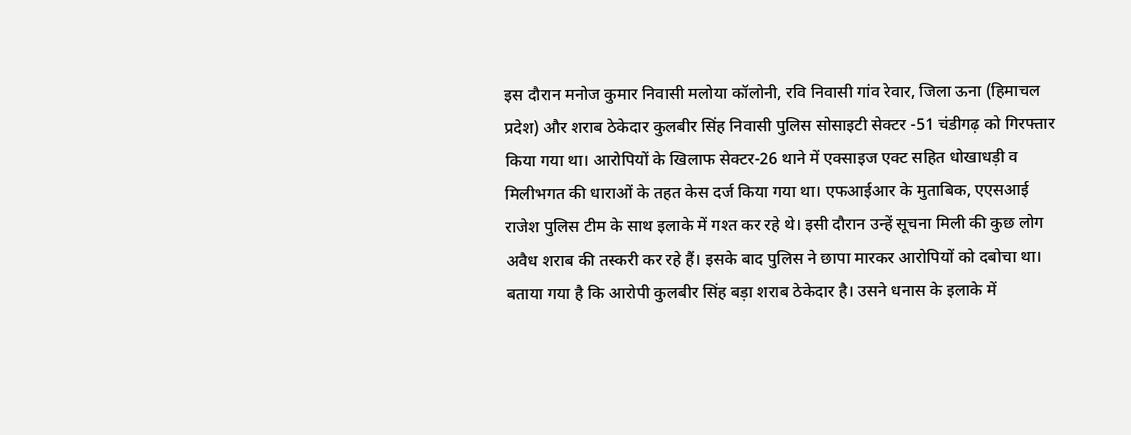इस दौरान मनोज कुमार निवासी मलोया कॉलोनी, रवि निवासी गांव रेवार, जिला ऊना (हिमाचल प्रदेश) और शराब ठेकेदार कुलबीर सिंह निवासी पुलिस सोसाइटी सेक्टर -51 चंडीगढ़ को गिरफ्तार किया गया था। आरोपियों के खिलाफ सेक्टर-26 थाने में एक्साइज एक्ट सहित धोखाधड़ी व मिलीभगत की धाराओं के तहत केस दर्ज किया गया था। एफआईआर के मुताबिक, एएसआई राजेश पुलिस टीम के साथ इलाके में गश्त कर रहे थे। इसी दौरान उन्हें सूचना मिली की कुछ लोग अवैध शराब की तस्करी कर रहे हैं। इसके बाद पुलिस ने छापा मारकर आरोपियों को दबोचा था। बताया गया है कि आरोपी कुलबीर सिंह बड़ा शराब ठेकेदार है। उसने धनास के इलाके में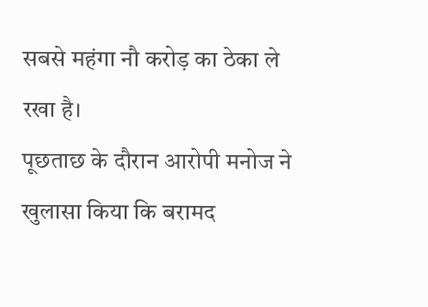सबसे महंगा नौ करोड़ का ठेका ले रखा है।
पूछताछ के दौरान आरोपी मनोज ने खुलासा किया कि बरामद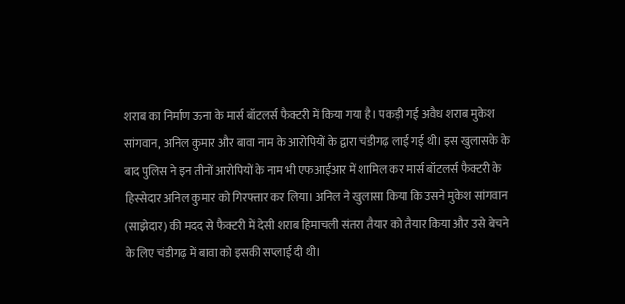शराब का निर्माण ऊना के मार्स बॉटलर्स फैक्टरी में किया गया है। पकड़ी गई अवैध शराब मुकेश सांगवान, अनिल कुमार और बावा नाम के आरोपियों के द्वारा चंडीगढ़ लाई गई थी। इस खुलासके के बाद पुलिस ने इन तीनों आरोपियों के नाम भी एफआईआर में शामिल कर मार्स बॉटलर्स फैक्टरी के हिस्सेदार अनिल कुमार को गिरफ्तार कर लिया। अनिल ने खुलासा किया कि उसने मुकेश सांगवान (साझेदार) की मदद से फैक्टरी में देसी शराब हिमाचली संतरा तैयार को तैयार किया और उसे बेचने के लिए चंडीगढ़ में बावा को इसकी सप्लाई दी थी।